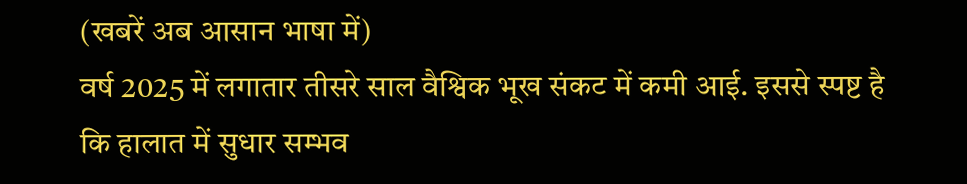(खबरें अब आसान भाषा में)
वर्ष 2025 में लगातार तीसरे साल वैश्विक भूख संकट में कमी आई. इससे स्पष्ट है कि हालात में सुधार सम्भव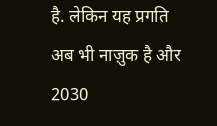है. लेकिन यह प्रगति अब भी नाज़ुक है और 2030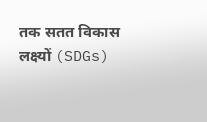तक सतत विकास लक्ष्यों (SDGs)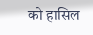को हासिल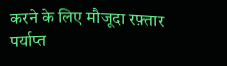करने के लिए मौजूदा रफ़्तार पर्याप्त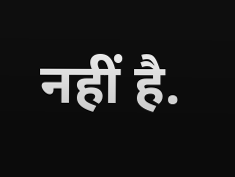नहीं है.